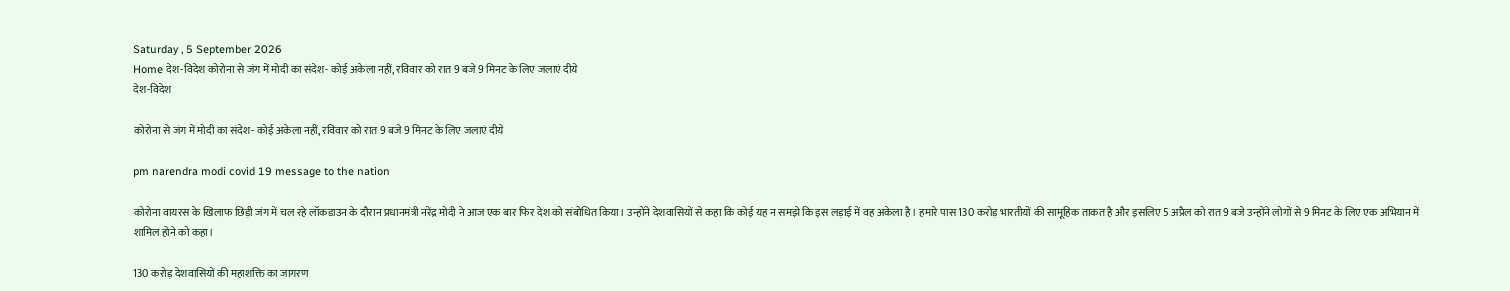Saturday , 5 September 2026
Home देश-विदेश कोरोना से जंग में मोदी का संदेश- कोई अकेला नहीं, रविवार को रात 9 बजे 9 मिनट के लिए जलाएं दीये
देश-विदेश

कोरोना से जंग में मोदी का संदेश- कोई अकेला नहीं, रविवार को रात 9 बजे 9 मिनट के लिए जलाएं दीये

pm narendra modi covid 19 message to the nation

कोरोना वायरस के खिलाफ छिड़ी जंग में चल रहे लॉकडाउन के दौरान प्रधानमंत्री नरेंद्र मोदी ने आज एक बार फिर देश को संबोधित किया। उन्होंने देशवासियों से कहा कि कोई यह न समझे कि इस लड़ाई में वह अकेला है। हमारे पास 130 करोड़ भारतीयों की सामूहिक ताकत है और इसलिए 5 अप्रैल को रात 9 बजे उन्होंने लोगों से 9 मिनट के लिए एक अभियान में शामिल होने को कहा।

130 करोड़ देशवासियों की महाशक्ति का जागरण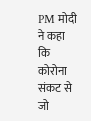PM मोदी ने कहा कि कोरोना संकट से जो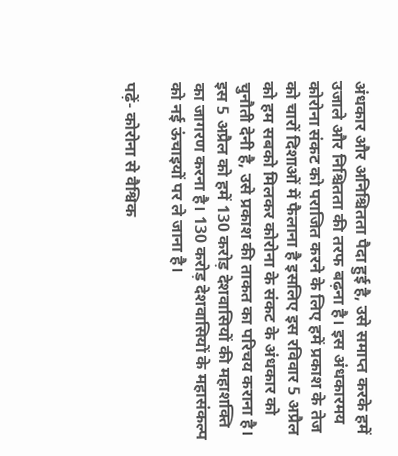अंधकार और अनिश्चितता पैदा हुई है, उसे समाप्त करके हमें उजाले और निश्चितता की तरफ बढ़ना है। इस अंधकारमय कोरोना संकट को पराजित करने के लिए हमें प्रकाश के तेज को चारों दिशाओं में फैलाना है इसलिए इस रविवार 5 अप्रैल को हम सबको मिलकर कोरोना के संकट के अंधकार को चुनौती देनी है, उसे प्रकाश की ताकत का परिचय कराना है। इस 5 अप्रैल को हमें 130 करोड़ देशवासियों की महाशक्ति का जागरण करना है। 130 करोड़ देशवासियों के महासंकल्प को नई ऊंचाइयों पर ले जाना है।

पढ़ें- कोरोना से वैश्विक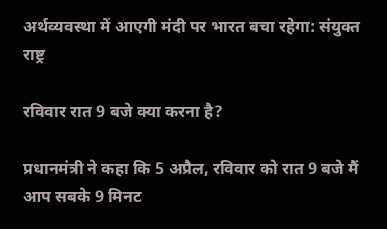अर्थव्यवस्था में आएगी मंदी पर भारत बचा रहेगा: संयुक्त राष्ट्र

रविवार रात 9 बजे क्या करना है?

प्रधानमंत्री ने कहा कि 5 अप्रैल, रविवार को रात 9 बजे मैं आप सबके 9 मिनट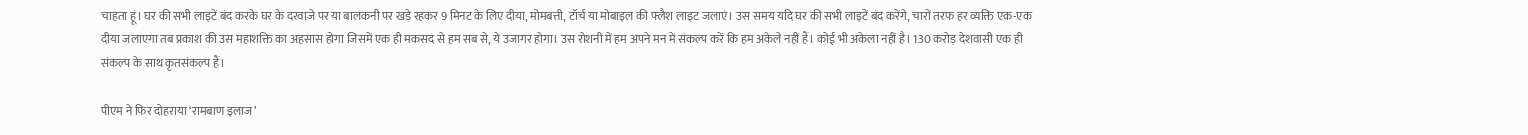चाहता हूं। घर की सभी लाइटें बंद करके घर के दरवाजे पर या बालकनी पर खड़े रहकर 9 मिनट के लिए दीया, मोमबत्ती, टॉर्च या मोबाइल की फ्लैश लाइट जलाएं। उस समय यदि घर की सभी लाइटें बंद करेंगे, चारों तरफ हर व्यक्ति एक-एक दीया जलाएगा तब प्रकाश की उस महाशक्ति का अहसास होगा जिसमें एक ही मकसद से हम सब से, ये उजागर होगा। उस रोशनी में हम अपने मन में संकल्प करें कि हम अकेले नहीं हैं। कोई भी अकेला नहीं है। 130 करोड़ देशवासी एक ही संकल्प के साथ कृतसंकल्प हैं।

पीएम ने फिर दोहराया ‘रामबाण इलाज’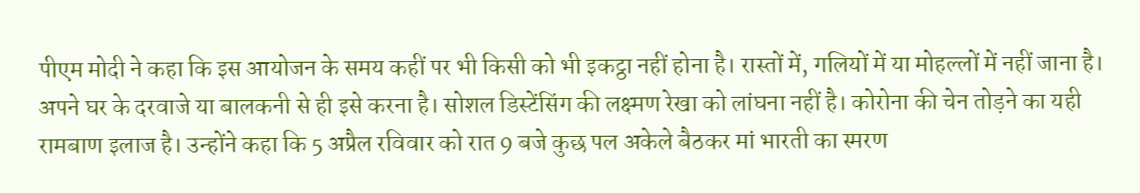पीएम मोदी ने कहा कि इस आयोजन के समय कहीं पर भी किसी को भी इकट्ठा नहीं होना है। रास्तों में, गलियों में या मोहल्लों में नहीं जाना है। अपने घर के दरवाजे या बालकनी से ही इसे करना है। सोशल डिस्टेंसिंग की लक्ष्मण रेखा को लांघना नहीं है। कोरोना की चेन तोड़ने का यही रामबाण इलाज है। उन्होंने कहा कि 5 अप्रैल रविवार को रात 9 बजे कुछ पल अकेले बैठकर मां भारती का स्मरण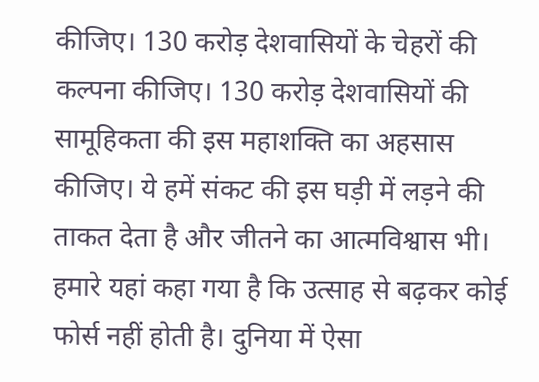कीजिए। 130 करोड़ देशवासियों के चेहरों की कल्पना कीजिए। 130 करोड़ देशवासियों की सामूहिकता की इस महाशक्ति का अहसास कीजिए। ये हमें संकट की इस घड़ी में लड़ने की ताकत देता है और जीतने का आत्मविश्वास भी। हमारे यहां कहा गया है कि उत्साह से बढ़कर कोई फोर्स नहीं होती है। दुनिया में ऐसा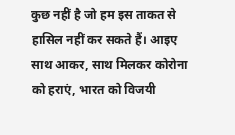कुछ नहीं है जो हम इस ताकत से हासिल नहीं कर सकते हैं। आइए साथ आकर, साथ मिलकर कोरोना को हराएं, भारत को विजयी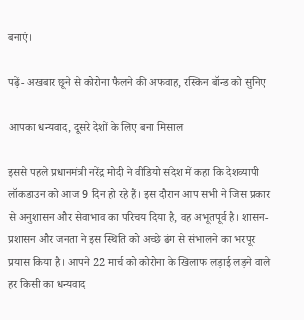बनाएं।

पढ़ें- अखबार छूने से कोरोना फैलने की अफवाह, रस्किन बॉन्ड को सुनिए

आपका धन्यवाद, दूसरे देशों के लिए बना मिसाल

इससे पहले प्रधानमंत्री नरेंद्र मोदी ने वीडियो संदेश में कहा कि देशव्यापी लॉकडाउन को आज 9 दिन हो रहे हैं। इस दौरान आप सभी ने जिस प्रकार से अनुशासन और सेवाभाव का परिचय दिया है, वह अभूतपूर्व है। शासन-प्रशासन और जनता ने इस स्थिति को अच्छे ढंग से संभालने का भरपूर प्रयास किया है। आपने 22 मार्च को कोरोना के खिलाफ लड़ाई लड़ने वाले हर किसी का धन्यवाद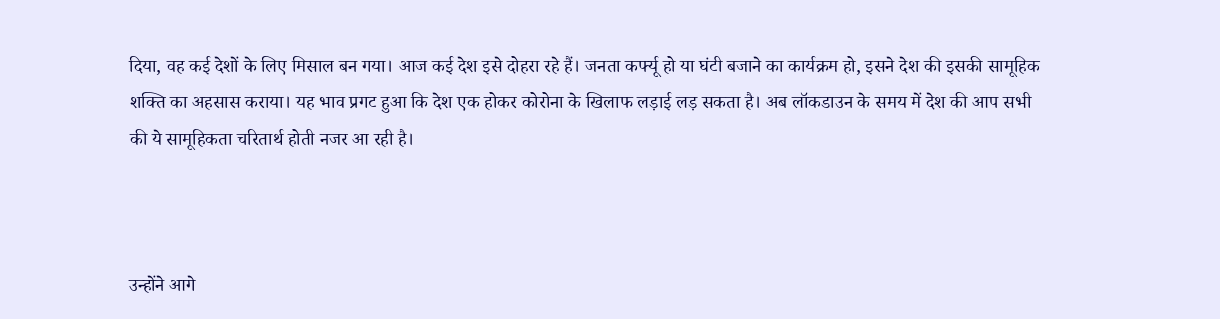दिया, वह कई देशों के लिए मिसाल बन गया। आज कई देश इसे दोहरा रहे हैं। जनता कर्फ्यू हो या घंटी बजाने का कार्यक्रम हो, इसने देश की इसकी सामूहिक शक्ति का अहसास कराया। यह भाव प्रगट हुआ कि देश एक होकर कोरोना के खिलाफ लड़ाई लड़ सकता है। अब लॉकडाउन के समय में देश की आप सभी की ये सामूहिकता चरितार्थ होती नजर आ रही है।



उन्होंने आगे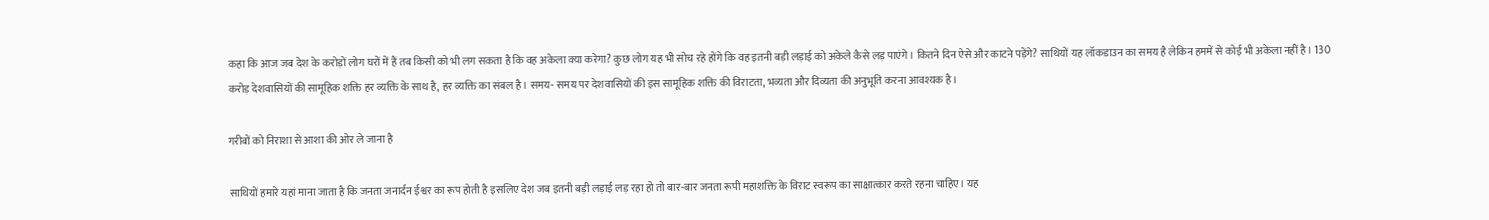कहा कि आज जब देश के करोड़ों लोग घरों में हैं तब किसी को भी लग सकता है कि वह अकेला क्या करेगा? कुछ लोग यह भी सोच रहे होंगे कि वह इतनी बड़ी लड़ाई को अकेले कैसे लड़ पाएंगे। कितने दिन ऐसे और काटने पड़ेंगे? साथियों यह लॉकडाउन का समय है लेकिन हममें से कोई भी अकेला नहीं है। 130 करोड़ देशवासियों की सामूहिक शक्ति हर व्यक्ति के साथ है, हर व्यक्ति का संबल है। समय- समय पर देशवासियों की इस सामूहिक शक्ति की विराटता, भव्यता और दिव्यता की अनुभूति करना आवश्यक है।

गरीबों को निराशा से आशा की ओर ले जाना है

साथियों हमारे यहां माना जाता है कि जनता जनार्दन ईश्वर का रूप होती है इसलिए देश जब इतनी बड़ी लड़ाई लड़ रहा हो तो बार-बार जनता रूपी महाशक्ति के विराट स्वरूप का साक्षात्कार करते रहना चाहिए। यह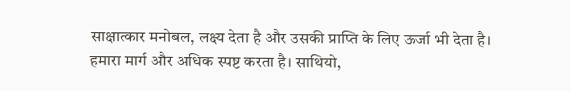साक्षात्कार मनोबल, लक्ष्य देता है और उसकी प्राप्ति के लिए ऊर्जा भी देता है। हमारा मार्ग और अधिक स्पष्ट करता है। साथियो,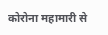कोरोना महामारी से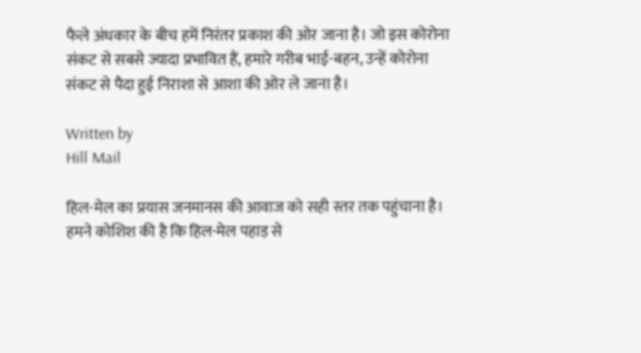फैले अंधकार के बीच हमें निरंतर प्रकाश की ओर जाना है। जो इस कोरोना संकट से सबसे ज्यादा प्रभावित हैं, हमारे गरीब भाई-बहन, उन्हें कोरोना संकट से पैदा हुई निराशा से आशा की ओर ले जाना है।

Written by
Hill Mail

हिल-मेल का प्रयास जनमानस की आवाज को सही स्तर तक पहुंचाना है। हमने कोशिश की है कि हिल-मेल पहाड़ से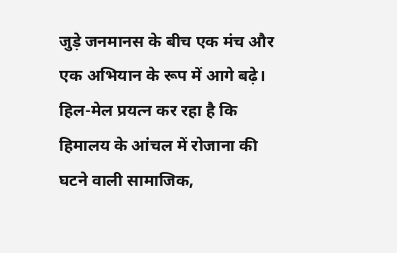जुड़े जनमानस के बीच एक मंच और एक अभियान के रूप में आगे बढ़े। हिल-मेल प्रयत्न कर रहा है कि हिमालय के आंचल में रोजाना की घटने वाली सामाजिक,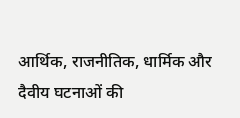आर्थिक, राजनीतिक, धार्मिक और दैवीय घटनाओं की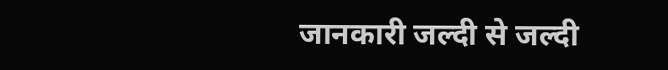जानकारी जल्दी से जल्दी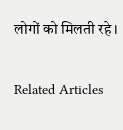लोगों को मिलती रहे।

Related Articles